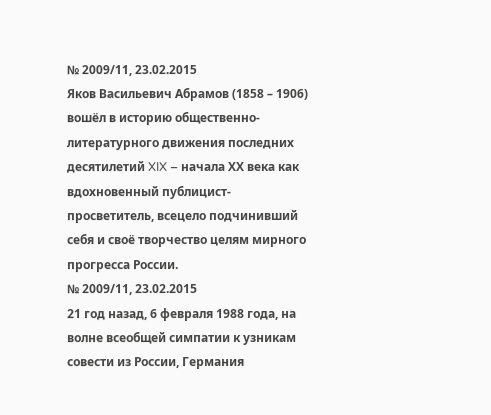№ 2009/11, 23.02.2015
Яков Васильевич Абрамов (1858 – 1906) вошёл в историю общественно-литературного движения последних десятилетий XIX – начала ХХ века как вдохновенный публицист-просветитель, всецело подчинивший себя и своё творчество целям мирного прогресса России.
№ 2009/11, 23.02.2015
21 год назад, 6 февраля 1988 года, на волне всеобщей симпатии к узникам совести из России, Германия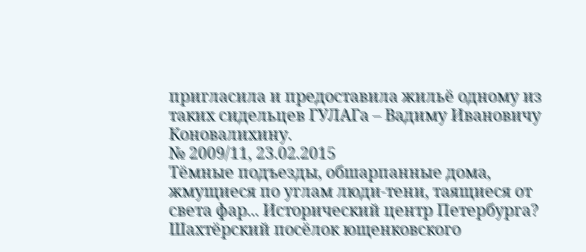пригласила и предоставила жильё одному из таких сидельцев ГУЛАГа – Вадиму Ивановичу Коновалихину.
№ 2009/11, 23.02.2015
Тёмные подъезды, обшарпанные дома, жмущиеся по углам люди-тени, таящиеся от света фар... Исторический центр Петербурга? Шахтёрский посёлок ющенковского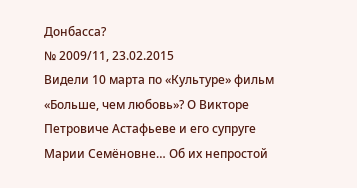Донбасса?
№ 2009/11, 23.02.2015
Видели 10 марта по «Культуре» фильм «Больше, чем любовь»? О Викторе Петровиче Астафьеве и его супруге Марии Семёновне… Об их непростой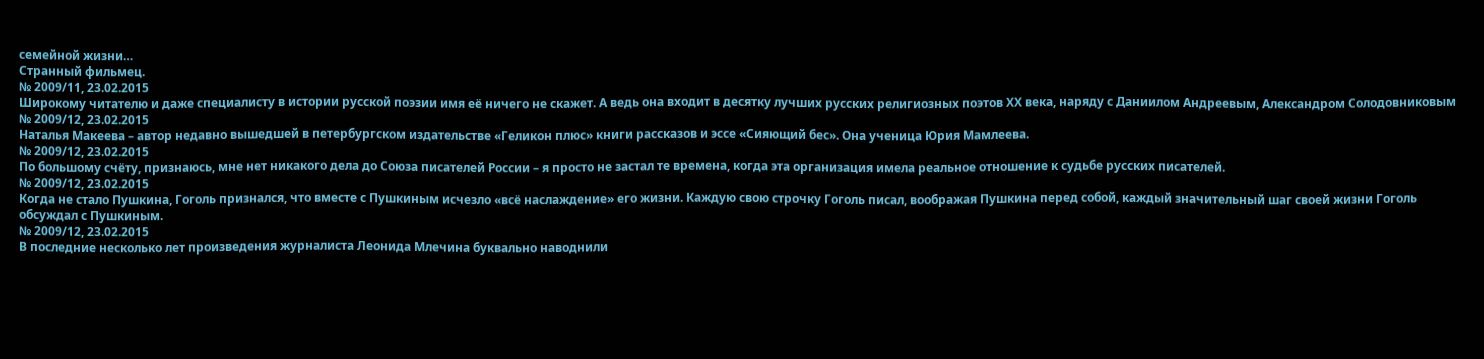семейной жизни…
Странный фильмец.
№ 2009/11, 23.02.2015
Широкому читателю и даже специалисту в истории русской поэзии имя её ничего не скажет. А ведь она входит в десятку лучших русских религиозных поэтов ХХ века, наряду с Даниилом Андреевым, Александром Солодовниковым
№ 2009/12, 23.02.2015
Наталья Макеева – автор недавно вышедшей в петербургском издательстве «Геликон плюс» книги рассказов и эссе «Сияющий бес». Она ученица Юрия Мамлеева.
№ 2009/12, 23.02.2015
По большому счёту, признаюсь, мне нет никакого дела до Союза писателей России – я просто не застал те времена, когда эта организация имела реальное отношение к судьбе русских писателей.
№ 2009/12, 23.02.2015
Когда не стало Пушкина, Гоголь признался, что вместе с Пушкиным исчезло «всё наслаждение» его жизни. Каждую свою строчку Гоголь писал, воображая Пушкина перед собой, каждый значительный шаг своей жизни Гоголь обсуждал с Пушкиным.
№ 2009/12, 23.02.2015
В последние несколько лет произведения журналиста Леонида Млечина буквально наводнили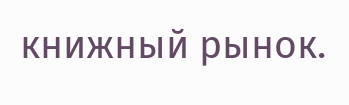книжный рынок.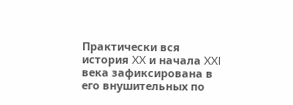Практически вся история XX и начала XXI века зафиксирована в его внушительных по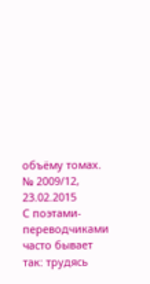объёму томах.
№ 2009/12, 23.02.2015
С поэтами-переводчиками часто бывает так: трудясь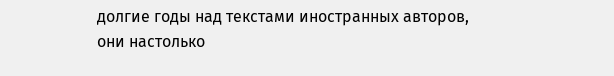долгие годы над текстами иностранных авторов, они настолько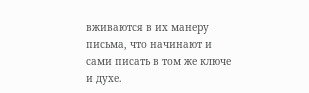вживаются в их манеру письма, что начинают и сами писать в том же ключе и духе.